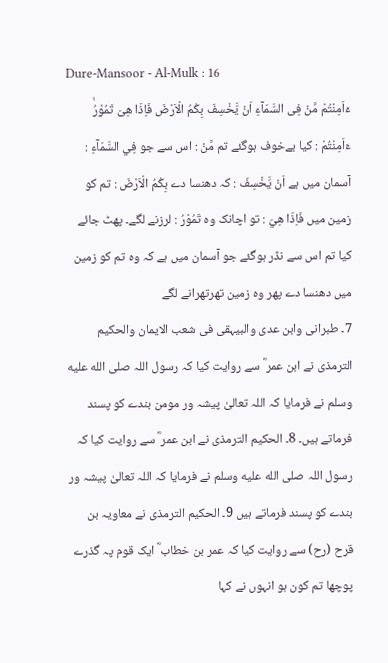Dure-Mansoor - Al-Mulk : 16
ءَاَمِنْتُمْ مَّنْ فِی السَّمَآءِ اَنْ یَّخْسِفَ بِكُمُ الْاَرْضَ فَاِذَا هِیَ تَمُوْرُۙ
ءَاَمِنْتُمْ : کیا بےخوف ہوگئے تم مَّنْ : اس سے جو فِي السَّمَآءِ : آسمان میں ہے اَنْ يَّخْسِفَ : کہ دھنسا دے بِكُمُ الْاَرْضَ : تم کو زمین میں فَاِذَا هِيَ : تو اچانک وہ تَمُوْرُ : لرزنے لگے۔ پھٹ جائے
کیا تم اس سے نڈر ہوگئے جو آسمان میں ہے کہ وہ تم کو زمین میں دھنسا دے پھر وہ زمین تھرتھرانے لگے
7۔ طبرانی وابن عدی والبیہقی فی شعب الایمان والحکیم الترمذی نے ابن عمر ؓ سے روایت کیا کہ رسول اللہ صلى الله عليه وسلم نے فرمایا کہ اللہ تعالیٰ پیشہ ور مومن بندے کو پسند فرماتے ہیں۔ 8۔ الحکیم الترمذی نے ابن عمر ؓ سے روایت کیا کہ رسول اللہ صلى الله عليه وسلم نے فرمایا کہ اللہ تعالیٰ پیشہ ور بندے کو پسند فرماتے ہیں 9۔ الحکیم الترمذی نے معاویہ بن قرح (رح) سے روایت کیا کہ عمر بن خطاب ؓ ایک قوم پہ گذرے پوچھا تم کون ہو انہوں نے کہا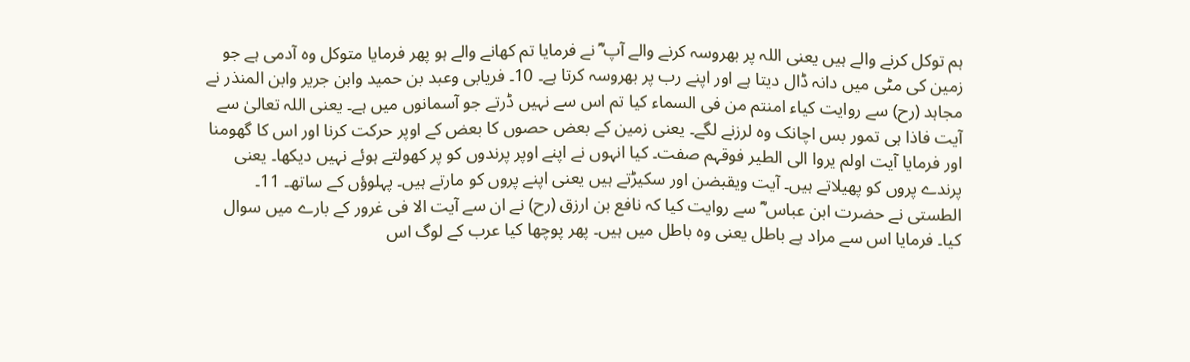ہم توکل کرنے والے ہیں یعنی اللہ پر بھروسہ کرنے والے آپ ؓ نے فرمایا تم کھانے والے ہو پھر فرمایا متوکل وہ آدمی ہے جو زمین کی مٹی میں دانہ ڈال دیتا ہے اور اپنے رب پر بھروسہ کرتا ہے۔ 10۔ فریابی وعبد بن حمید وابن جریر وابن المنذر نے مجاہد (رح) سے روایت کیاء امنتم من فی السماء کیا تم اس سے نہیں ڈرتے جو آسمانوں میں ہے۔ یعنی اللہ تعالیٰ سے آیت فاذا ہی تمور بس اچانک وہ لرزنے لگے۔ یعنی زمین کے بعض حصوں کا بعض کے اوپر حرکت کرنا اور اس کا گھومنا اور فرمایا آیت اولم یروا الی الطیر فوقہم صفت۔ کیا انہوں نے اپنے اوپر پرندوں کو پر کھولتے ہوئے نہیں دیکھا۔ یعنی پرندے پروں کو پھیلاتے ہیں۔ آیت ویقبضن اور سکیڑتے ہیں یعنی اپنے پروں کو مارتے ہیں۔ پہلوؤں کے ساتھ۔ 11۔ الطستی نے حضرت ابن عباس ؓ سے روایت کیا کہ نافع بن ارزق (رح) نے ان سے آیت الا فی غرور کے بارے میں سوال کیا۔ فرمایا اس سے مراد ہے باطل یعنی وہ باطل میں ہیں۔ پھر پوچھا کیا عرب کے لوگ اس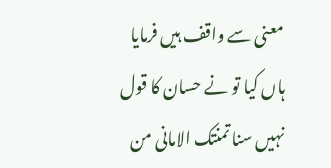معنی سے واقف ہیں فرمایا ہاں کیا تو نے حسان کا قول نہیں سنا تمنتک الامانی من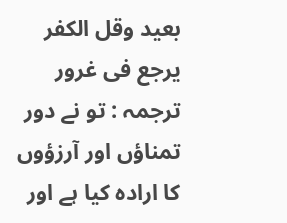بعید وقل الکفر یرجع فی غرور ترجمہ : تو نے دور تمناؤں اور آرزؤوں کا ارادہ کیا ہے اور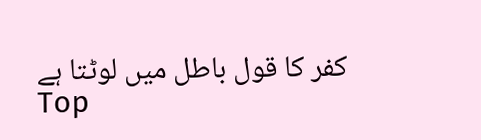کفر کا قول باطل میں لوٹتا ہے
Top